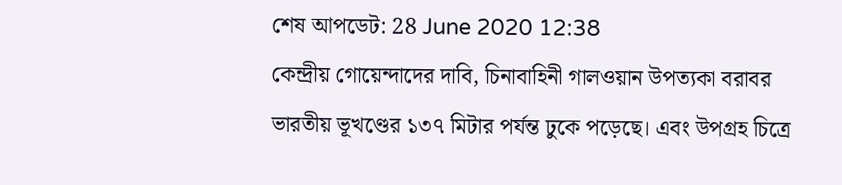শেষ আপডেট: 28 June 2020 12:38
কেন্দ্রীয় গোয়েন্দাদের দাবি, চিনাবাহিনী গালওয়ান উপত্যকা বরাবর ভারতীয় ভূখণ্ডের ১৩৭ মিটার পর্যন্ত ঢুকে পড়েছে। এবং উপগ্রহ চিত্রে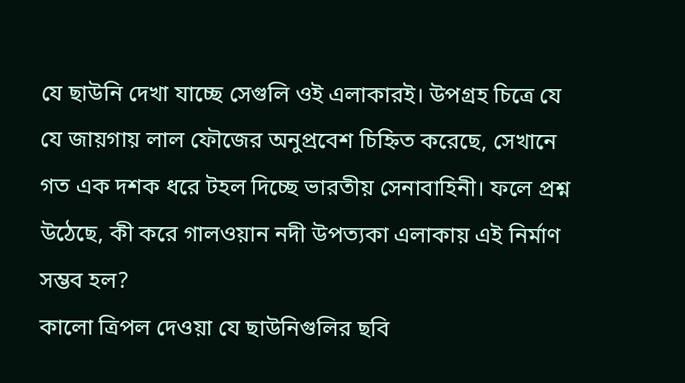যে ছাউনি দেখা যাচ্ছে সেগুলি ওই এলাকারই। উপগ্রহ চিত্রে যে যে জায়গায় লাল ফৌজের অনুপ্রবেশ চিহ্নিত করেছে, সেখানে গত এক দশক ধরে টহল দিচ্ছে ভারতীয় সেনাবাহিনী। ফলে প্রশ্ন উঠেছে, কী করে গালওয়ান নদী উপত্যকা এলাকায় এই নির্মাণ সম্ভব হল?
কালো ত্রিপল দেওয়া যে ছাউনিগুলির ছবি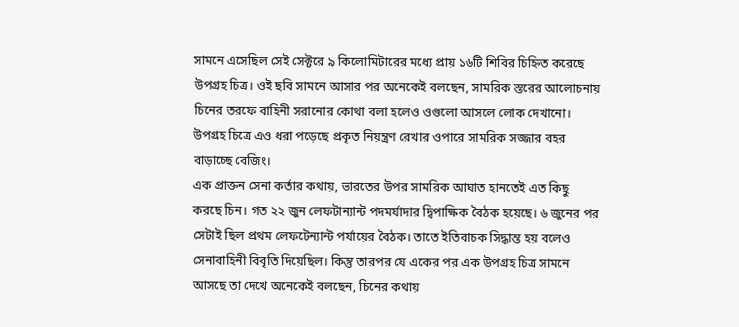সামনে এসেছিল সেই সেক্টরে ৯ কিলোমিটারের মধ্যে প্রায় ১৬টি শিবির চিহ্নিত করেছে উপগ্রহ চিত্র। ওই ছবি সামনে আসার পর অনেকেই বলছেন, সামরিক স্তরের আলোচনায় চিনের তরফে বাহিনী সরানোর কোথা বলা হলেও ওগুলো আসলে লোক দেখানো। উপগ্রহ চিত্রে এও ধরা পড়েছে প্রকৃত নিয়ন্ত্রণ রেখার ওপারে সামরিক সজ্জার বহর বাড়াচ্ছে বেজিং।
এক প্রাক্তন সেনা কর্তার কথায়, ভারতের উপর সামরিক আঘাত হানতেই এত কিছু করছে চিন। গত ২২ জুন লেফটান্যান্ট পদমর্যাদার দ্বিপাক্ষিক বৈঠক হয়েছে। ৬ জুনের পর সেটাই ছিল প্রথম লেফটেন্যান্ট পর্যায়ের বৈঠক। তাতে ইতিবাচক সিদ্ধান্ত হয় বলেও সেনাবাহিনী বিবৃতি দিয়েছিল। কিন্তু তারপর যে একের পর এক উপগ্রহ চিত্র সামনে আসছে তা দেখে অনেকেই বলছেন, চিনের কথায়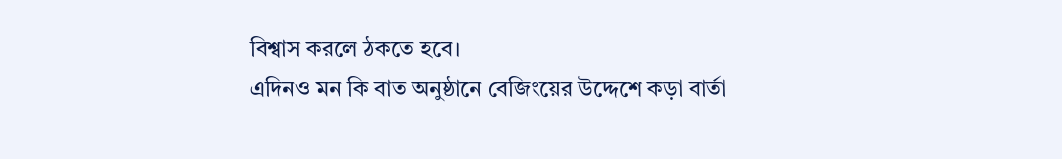বিশ্বাস করলে ঠকতে হবে।
এদিনও মন কি বাত অনুষ্ঠানে বেজিংয়ের উদ্দেশে কড়া বার্তা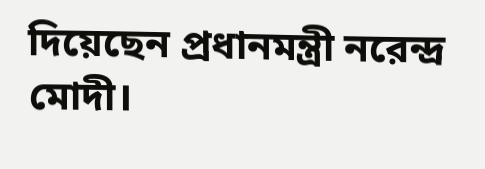দিয়েছেন প্রধানমন্ত্রী নরেন্দ্র মোদী।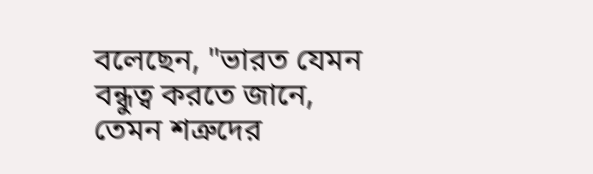বলেছেন, "ভারত যেমন বন্ধুত্ব করতে জানে, তেমন শত্রুদের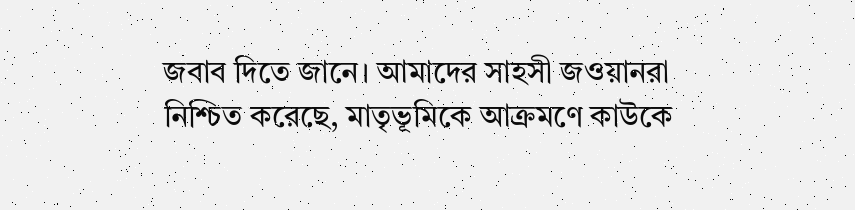জবাব দিতে জানে। আমাদের সাহসী জওয়ানরা নিশ্চিত করেছে, মাতৃভূমিকে আক্রমণে কাউকে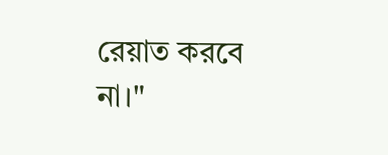রেয়াত করবে না।"